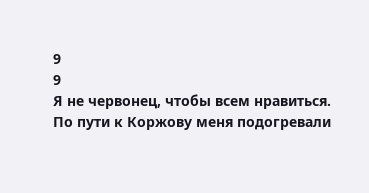9
9
Я не червонец, чтобы всем нравиться.
По пути к Коржову меня подогревали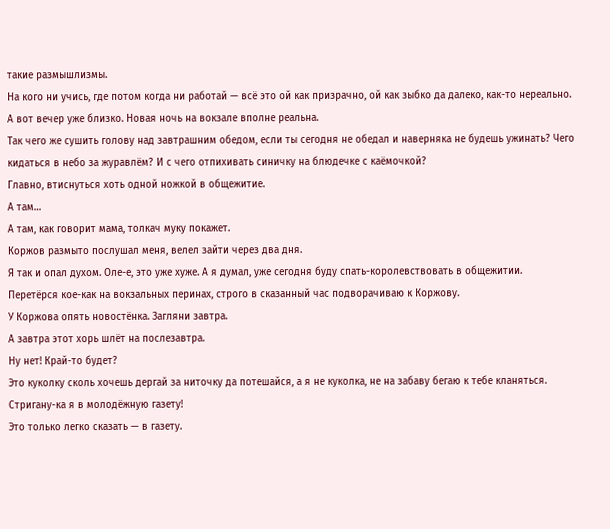такие размышлизмы.
На кого ни учись, где потом когда ни работай — всё это ой как призрачно, ой как зыбко да далеко, как-то нереально.
А вот вечер уже близко. Новая ночь на вокзале вполне реальна.
Так чего же сушить голову над завтрашним обедом, если ты сегодня не обедал и наверняка не будешь ужинать? Чего кидаться в небо за журавлём? И с чего отпихивать синичку на блюдечке с каёмочкой?
Главно, втиснуться хоть одной ножкой в общежитие.
А там…
А там, как говорит мама, толкач муку покажет.
Коржов размыто послушал меня, велел зайти через два дня.
Я так и опал духом. Оле-е, это уже хуже. А я думал, уже сегодня буду спать-королевствовать в общежитии.
Перетёрся кое-как на вокзальных перинах, строго в сказанный час подворачиваю к Коржову.
У Коржова опять новостёнка. Загляни завтра.
А завтра этот хорь шлёт на послезавтра.
Ну нет! Край-то будет?
Это куколку сколь хочешь дергай за ниточку да потешайся, а я не куколка, не на забаву бегаю к тебе кланяться.
Стригану-ка я в молодёжную газету!
Это только легко сказать — в газету.